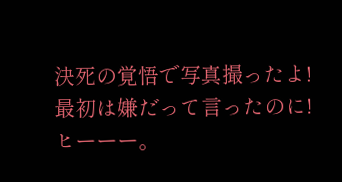決死の覚悟で写真撮ったよ! 最初は嫌だって言ったのに!
ヒーーー。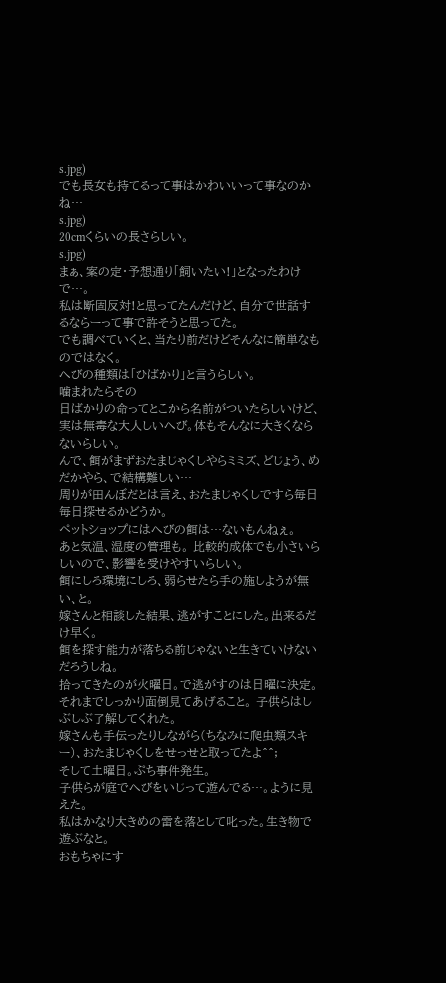s.jpg)
でも長女も持てるって事はかわいいって事なのかね…
s.jpg)
20cmくらいの長さらしい。
s.jpg)
まぁ、案の定・予想通り「飼いたい!」となったわけで…。
私は断固反対!と思ってたんだけど、自分で世話するならーって事で許そうと思ってた。
でも調べていくと、当たり前だけどそんなに簡単なものではなく。
へびの種類は「ひばかり」と言うらしい。
噛まれたらその
日ばかりの命ってとこから名前がついたらしいけど、実は無毒な大人しいへび。体もそんなに大きくならないらしい。
んで、餌がまずおたまじゃくしやらミミズ、どじょう、めだかやら、で結構難しい…
周りが田んぼだとは言え、おたまじゃくしですら毎日毎日探せるかどうか。
ペットショップにはへびの餌は…ないもんねぇ。
あと気温、湿度の管理も。 比較的成体でも小さいらしいので、影響を受けやすいらしい。
餌にしろ環境にしろ、弱らせたら手の施しようが無い、と。
嫁さんと相談した結果、逃がすことにした。出来るだけ早く。
餌を探す能力が落ちる前じゃないと生きていけないだろうしね。
拾ってきたのが火曜日。で逃がすのは日曜に決定。
それまでしっかり面倒見てあげること。 子供らはしぶしぶ了解してくれた。
嫁さんも手伝ったりしながら(ちなみに爬虫類スキー)、おたまじゃくしをせっせと取ってたよ^^;
そして土曜日。ぷち事件発生。
子供らが庭でへびをいじって遊んでる…。ように見えた。
私はかなり大きめの雷を落として叱った。生き物で遊ぶなと。
おもちゃにす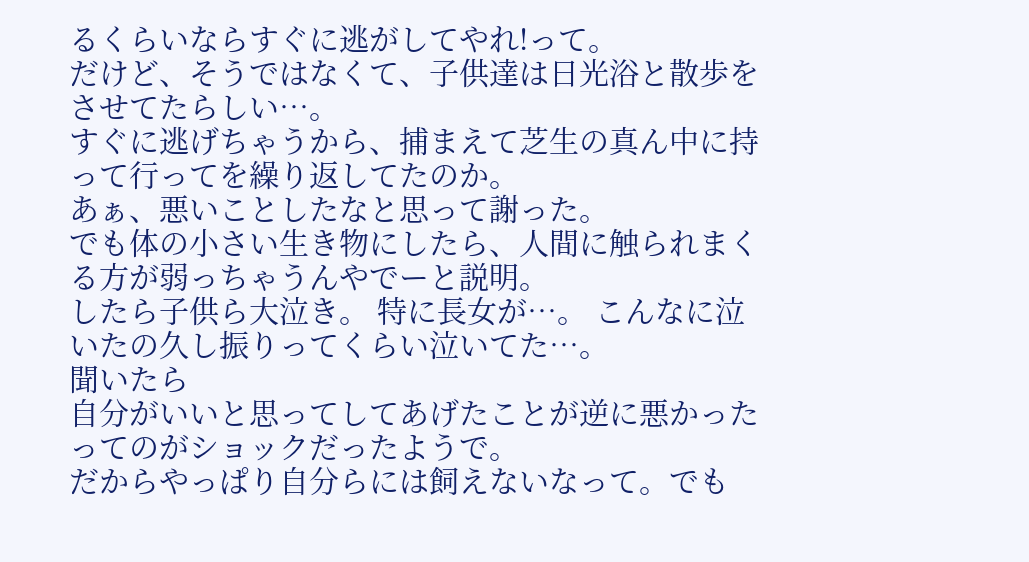るくらいならすぐに逃がしてやれ!って。
だけど、そうではなくて、子供達は日光浴と散歩をさせてたらしい…。
すぐに逃げちゃうから、捕まえて芝生の真ん中に持って行ってを繰り返してたのか。
あぁ、悪いことしたなと思って謝った。
でも体の小さい生き物にしたら、人間に触られまくる方が弱っちゃうんやでーと説明。
したら子供ら大泣き。 特に長女が…。 こんなに泣いたの久し振りってくらい泣いてた…。
聞いたら
自分がいいと思ってしてあげたことが逆に悪かったってのがショックだったようで。
だからやっぱり自分らには飼えないなって。でも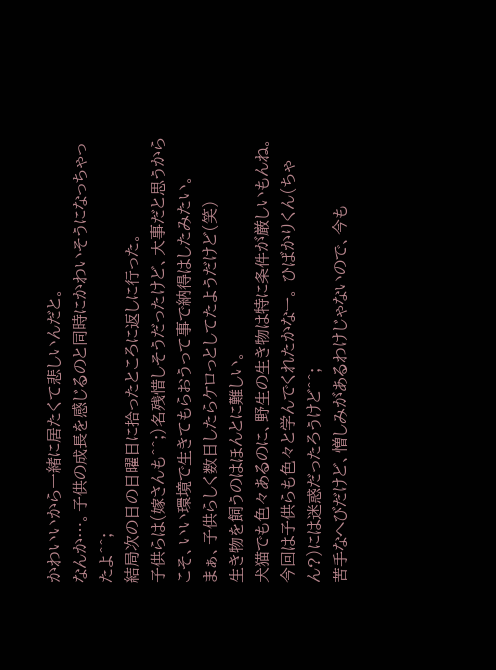かわいいから一緒に居たくて悲しいんだと。
なんか…。子供の成長を感じるのと同時にかわいそうになっちゃったよ^^;
結局次の日の日曜日に拾ったところに返しに行った。
子供らは(嫁さんも^^;)名残惜しそうだったけど、大事だと思うからこそ、いい環境で生きてもらおうって事で納得はしたみたい。
まぁ、子供らしく数日したらケロっとしてたようだけど(笑)
生き物を飼うのはほんとに難しい。
犬猫でも色々あるのに、野生の生き物は特に条件が厳しいもんね。
今回は子供らも色々と学んでくれたかなー。 ひばかりくん(ちゃん?)には迷惑だったろうけど^^;
苦手なへびだけど、憎しみがあるわけじゃないので、今も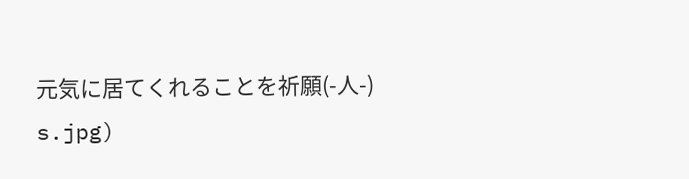元気に居てくれることを祈願(-人-)
s.jpg)